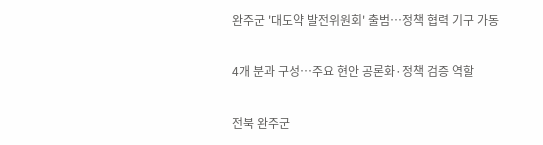완주군 '대도약 발전위원회' 출범…정책 협력 기구 가동

4개 분과 구성…주요 현안 공론화·정책 검증 역할

전북 완주군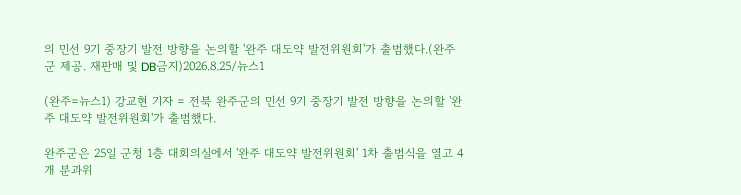의 민선 9기 중장기 발전 방향을 논의할 '완주 대도약 발전위원회'가 출범했다.(완주군 제공. 재판매 및 DB금지)2026.8.25/뉴스1

(완주=뉴스1) 강교현 기자 = 전북 완주군의 민선 9기 중장기 발전 방향을 논의할 '완주 대도약 발전위원회'가 출범했다.

완주군은 25일 군청 1층 대회의실에서 '완주 대도약 발전위원회' 1차 출범식을 열고 4개 분과위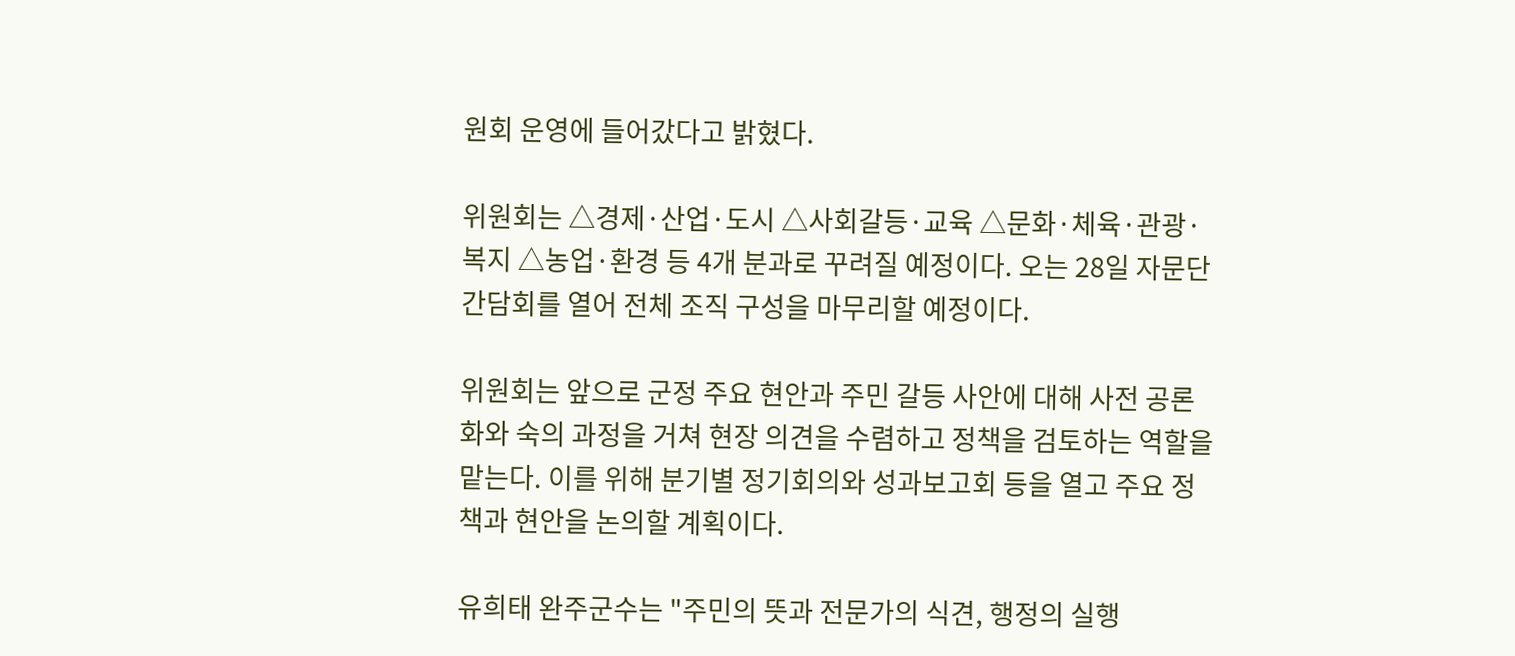원회 운영에 들어갔다고 밝혔다.

위원회는 △경제·산업·도시 △사회갈등·교육 △문화·체육·관광·복지 △농업·환경 등 4개 분과로 꾸려질 예정이다. 오는 28일 자문단 간담회를 열어 전체 조직 구성을 마무리할 예정이다.

위원회는 앞으로 군정 주요 현안과 주민 갈등 사안에 대해 사전 공론화와 숙의 과정을 거쳐 현장 의견을 수렴하고 정책을 검토하는 역할을 맡는다. 이를 위해 분기별 정기회의와 성과보고회 등을 열고 주요 정책과 현안을 논의할 계획이다.

유희태 완주군수는 "주민의 뜻과 전문가의 식견, 행정의 실행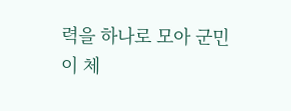력을 하나로 모아 군민이 체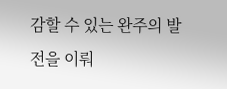감할 수 있는 완주의 발전을 이뤄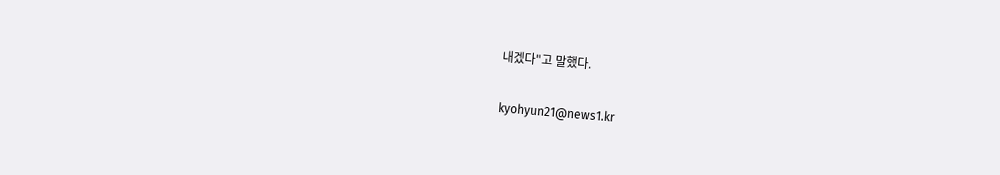내겠다"고 말했다.

kyohyun21@news1.kr